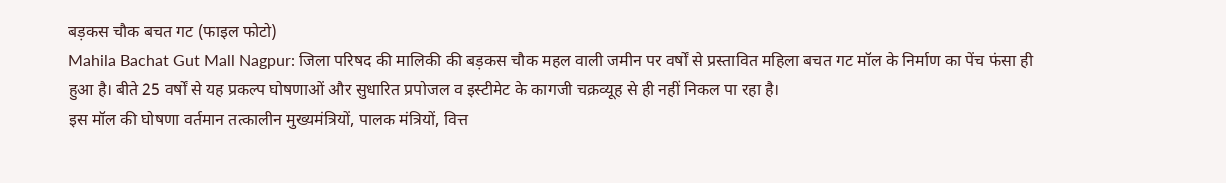बड़कस चौक बचत गट (फाइल फोटो)
Mahila Bachat Gut Mall Nagpur: जिला परिषद की मालिकी की बड़कस चौक महल वाली जमीन पर वर्षों से प्रस्तावित महिला बचत गट मॉल के निर्माण का पेंच फंसा ही हुआ है। बीते 25 वर्षों से यह प्रकल्प घोषणाओं और सुधारित प्रपोजल व इस्टीमेट के कागजी चक्रव्यूह से ही नहीं निकल पा रहा है।
इस मॉल की घोषणा वर्तमान तत्कालीन मुख्यमंत्रियों, पालक मंत्रियों, वित्त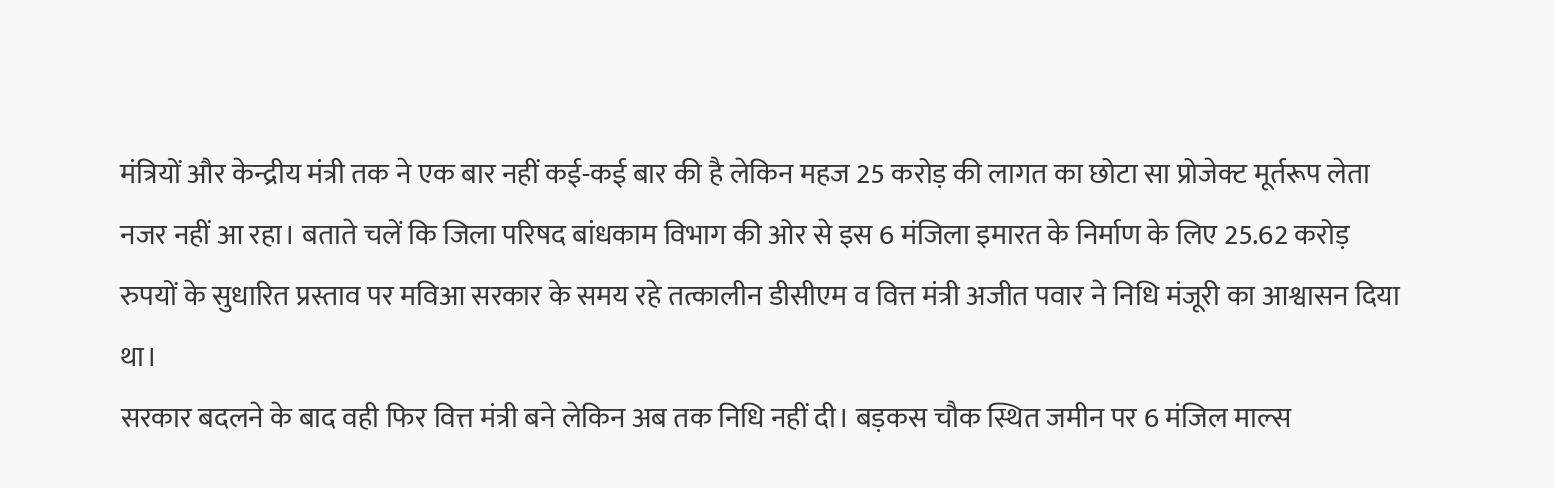मंत्रियों और केन्द्रीय मंत्री तक ने एक बार नहीं कई-कई बार की है लेकिन महज 25 करोड़ की लागत का छोटा सा प्रोजेक्ट मूर्तरूप लेता नजर नहीं आ रहा। बताते चलें कि जिला परिषद बांधकाम विभाग की ओर से इस 6 मंजिला इमारत के निर्माण के लिए 25.62 करोड़ रुपयों के सुधारित प्रस्ताव पर मविआ सरकार के समय रहे तत्कालीन डीसीएम व वित्त मंत्री अजीत पवार ने निधि मंजूरी का आश्वासन दिया था।
सरकार बदलने के बाद वही फिर वित्त मंत्री बने लेकिन अब तक निधि नहीं दी। बड़कस चौक स्थित जमीन पर 6 मंजिल माल्स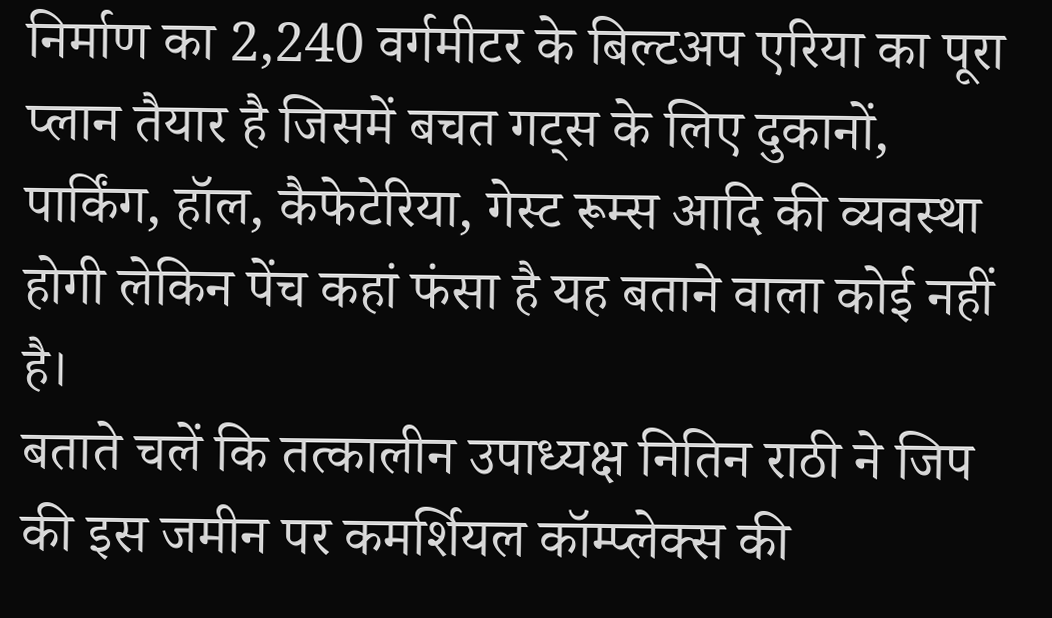निर्माण का 2,240 वर्गमीटर के बिल्टअप एरिया का पूरा प्लान तैयार है जिसमें बचत गट्स के लिए दुकानों, पार्किंग, हॉल, कैफेटेरिया, गेस्ट रूम्स आदि की व्यवस्था होगी लेकिन पेंच कहां फंसा है यह बताने वाला कोई नहीं है।
बताते चलें कि तत्कालीन उपाध्यक्ष नितिन राठी ने जिप की इस जमीन पर कमर्शियल कॉम्प्लेक्स की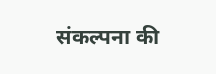संकल्पना की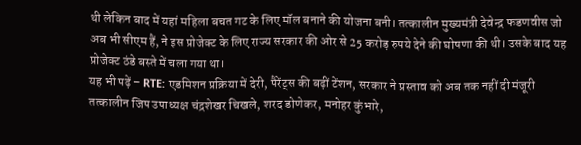थी लेकिन बाद में यहां महिला बचत गट के लिए मॉल बनाने की योजना बनी। तत्कालीन मुख्यमंत्री देवेन्द्र फडणवीस जो अब भी सीएम हैं, ने इस प्रोजेक्ट के लिए राज्य सरकार की ओर से 25 करोड़ रुपये देने की घोषणा की थी। उसके बाद यह प्रोजेक्ट ठंडे बस्ते में चला गया था।
यह भी पढ़ें – RTE: एडमिशन प्रक्रिया में देरी, पैरेंट्स की बढ़ीं टेंशन, सरकार ने प्रस्ताव को अब तक नहीं दी मंजूरी
तत्कालीन जिप उपाध्यक्ष चंद्रशेखर चिखले, शरद डोणेकर, मनोहर कुंभारे,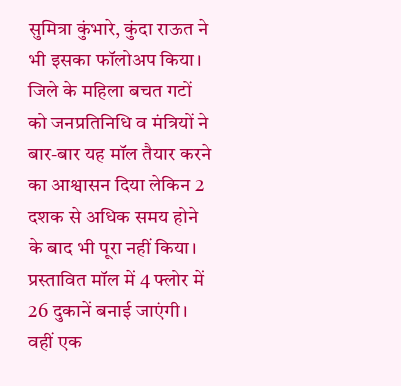सुमित्रा कुंभारे, कुंदा राऊत ने भी इसका फॉलोअप किया। जिले के महिला बचत गटों को जनप्रतिनिधि व मंत्रियों ने बार-बार यह मॉल तैयार करने का आश्वासन दिया लेकिन 2 दशक से अधिक समय होने के बाद भी पूरा नहीं किया।
प्रस्तावित मॉल में 4 फ्लोर में 26 दुकानें बनाई जाएंगी। वहीं एक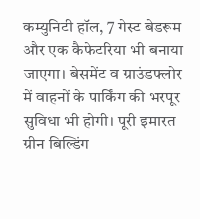कम्युनिटी हॉल, 7 गेस्ट बेडरूम और एक कैफेटरिया भी बनाया जाएगा। बेसमेंट व ग्राउंडफ्लोर में वाहनों के पार्किंग की भरपूर सुविधा भी होगी। पूरी इमारत ग्रीन बिल्डिंग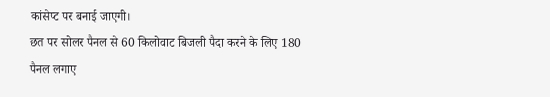कांसेप्ट पर बनाई जाएगी।
छत पर सोलर पैनल से 60 किलोवाट बिजली पैदा करने के लिए 180 पैनल लगाए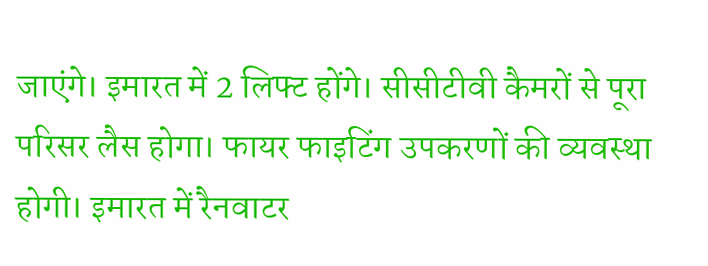जाएंगे। इमारत में 2 लिफ्ट होंगे। सीसीटीवी कैमरों से पूरा परिसर लैस होगा। फायर फाइटिंग उपकरणों की व्यवस्था होगी। इमारत में रैनवाटर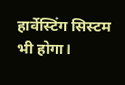हार्वेस्टिंग सिस्टम भी होगा।